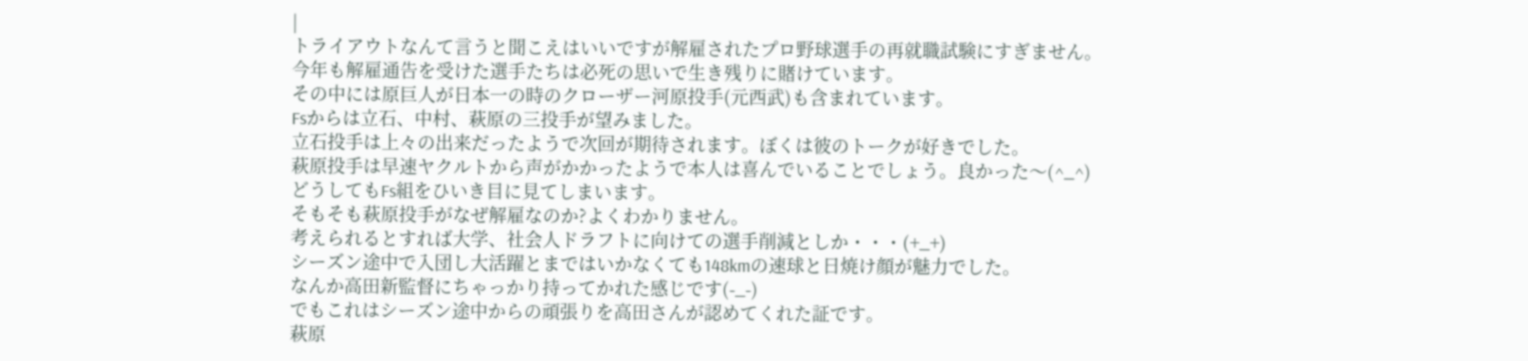|
トライアウトなんて言うと聞こえはいいですが解雇されたプロ野球選手の再就職試験にすぎません。
今年も解雇通告を受けた選手たちは必死の思いで生き残りに賭けています。
その中には原巨人が日本一の時のクローザー河原投手(元西武)も含まれています。
Fsからは立石、中村、萩原の三投手が望みました。
立石投手は上々の出来だったようで次回が期待されます。ぼくは彼のトークが好きでした。
萩原投手は早速ヤクルトから声がかかったようで本人は喜んでいることでしょう。良かった〜(^_^)
どうしてもFs組をひいき目に見てしまいます。
そもそも萩原投手がなぜ解雇なのか?よくわかりません。
考えられるとすれば大学、社会人ドラフトに向けての選手削減としか・・・(+_+)
シーズン途中で入団し大活躍とまではいかなくても148kmの速球と日焼け顔が魅力でした。
なんか高田新監督にちゃっかり持ってかれた感じです(-_-)
でもこれはシーズン途中からの頑張りを高田さんが認めてくれた証です。
萩原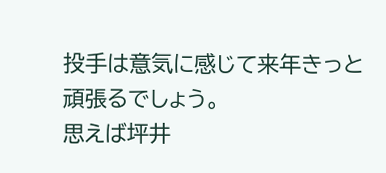投手は意気に感じて来年きっと頑張るでしょう。
思えば坪井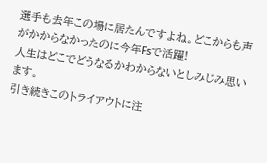選手も去年この場に居たんですよね。どこからも声がかからなかったのに今年Fsで活躍!
人生はどこでどうなるかわからないとしみじみ思います。
引き続きこのトライアウトに注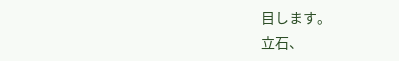目します。
立石、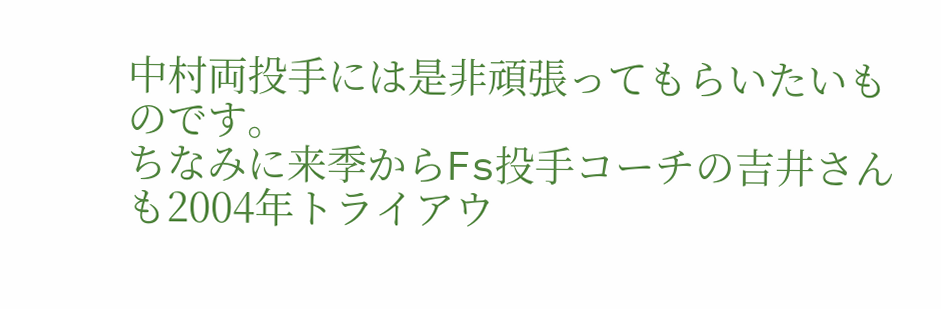中村両投手には是非頑張ってもらいたいものです。
ちなみに来季からFs投手コーチの吉井さんも2004年トライアウ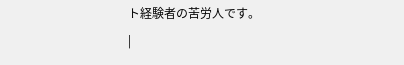ト経験者の苦労人です。
|